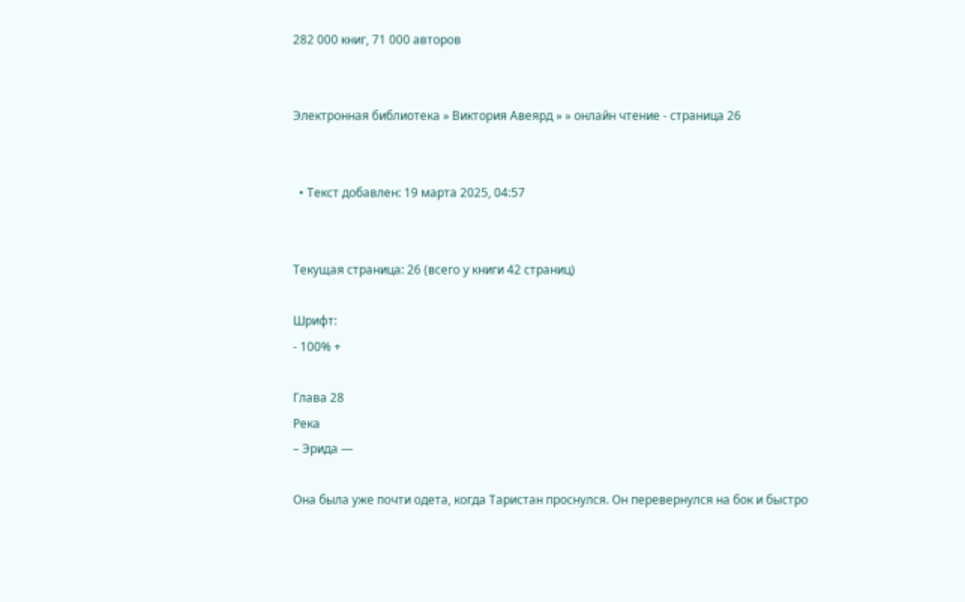282 000 книг, 71 000 авторов


Электронная библиотека » Виктория Авеярд » » онлайн чтение - страница 26


  • Текст добавлен: 19 марта 2025, 04:57


Текущая страница: 26 (всего у книги 42 страниц)

Шрифт:
- 100% +

Глава 28
Река
– Эрида —

Она была уже почти одета, когда Таристан проснулся. Он перевернулся на бок и быстро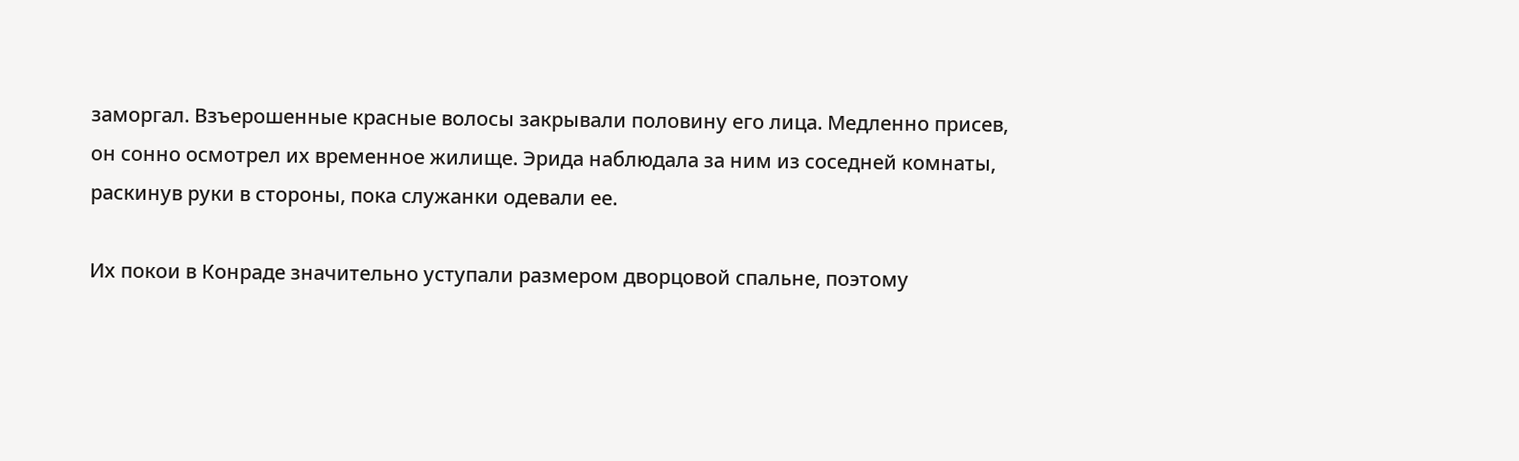заморгал. Взъерошенные красные волосы закрывали половину его лица. Медленно присев, он сонно осмотрел их временное жилище. Эрида наблюдала за ним из соседней комнаты, раскинув руки в стороны, пока служанки одевали ее.

Их покои в Конраде значительно уступали размером дворцовой спальне, поэтому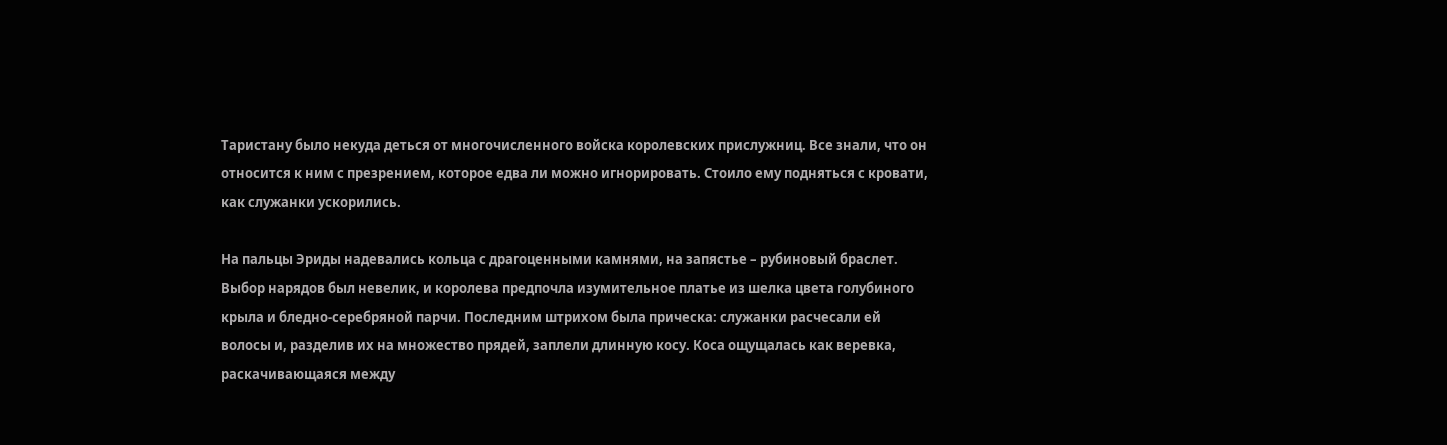Таристану было некуда деться от многочисленного войска королевских прислужниц. Все знали, что он относится к ним с презрением, которое едва ли можно игнорировать. Стоило ему подняться с кровати, как служанки ускорились.

На пальцы Эриды надевались кольца с драгоценными камнями, на запястье – рубиновый браслет. Выбор нарядов был невелик, и королева предпочла изумительное платье из шелка цвета голубиного крыла и бледно-серебряной парчи. Последним штрихом была прическа: служанки расчесали ей волосы и, разделив их на множество прядей, заплели длинную косу. Коса ощущалась как веревка, раскачивающаяся между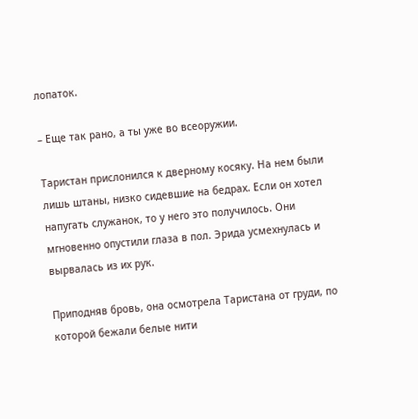лопаток.

– Еще так рано, а ты уже во всеоружии.

Таристан прислонился к дверному косяку. На нем были лишь штаны, низко сидевшие на бедрах. Если он хотел напугать служанок, то у него это получилось. Они мгновенно опустили глаза в пол. Эрида усмехнулась и вырвалась из их рук.

Приподняв бровь, она осмотрела Таристана от груди, по которой бежали белые нити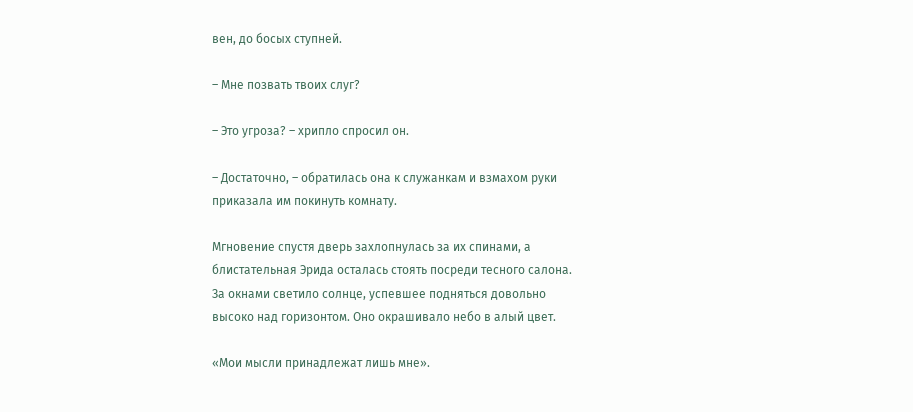вен, до босых ступней.

– Мне позвать твоих слуг?

– Это угроза? – хрипло спросил он.

– Достаточно, – обратилась она к служанкам и взмахом руки приказала им покинуть комнату.

Мгновение спустя дверь захлопнулась за их спинами, а блистательная Эрида осталась стоять посреди тесного салона. За окнами светило солнце, успевшее подняться довольно высоко над горизонтом. Оно окрашивало небо в алый цвет.

«Мои мысли принадлежат лишь мне».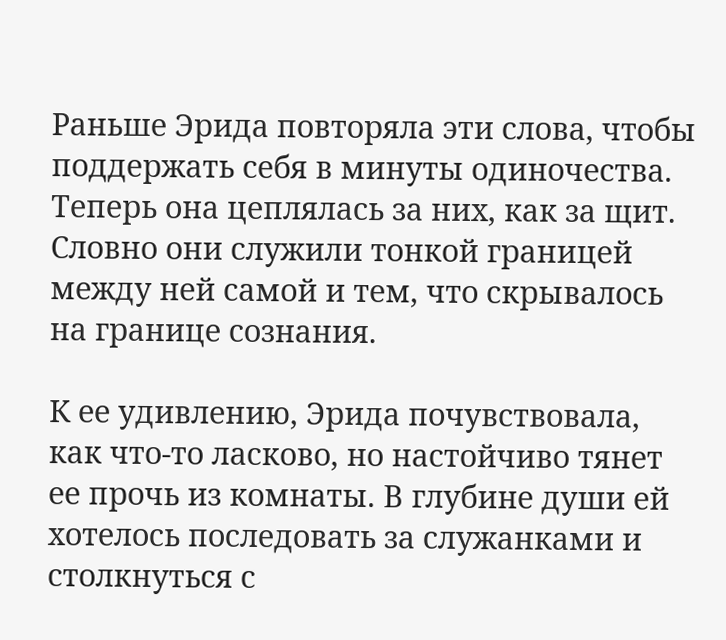Раньше Эрида повторяла эти слова, чтобы поддержать себя в минуты одиночества. Теперь она цеплялась за них, как за щит. Словно они служили тонкой границей между ней самой и тем, что скрывалось на границе сознания.

К ее удивлению, Эрида почувствовала, как что-то ласково, но настойчиво тянет ее прочь из комнаты. В глубине души ей хотелось последовать за служанками и столкнуться с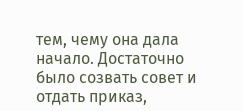тем, чему она дала начало. Достаточно было созвать совет и отдать приказ,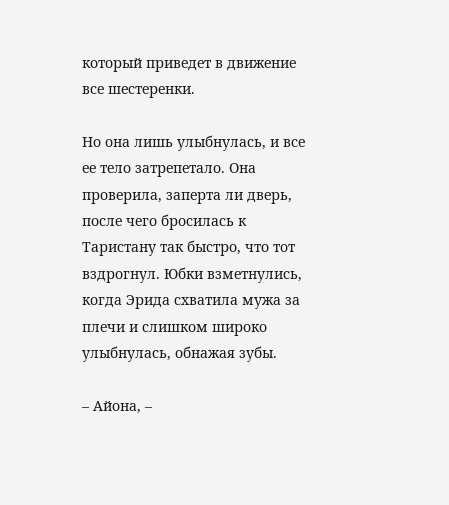который приведет в движение все шестеренки.

Но она лишь улыбнулась, и все ее тело затрепетало. Она проверила, заперта ли дверь, после чего бросилась к Таристану так быстро, что тот вздрогнул. Юбки взметнулись, когда Эрида схватила мужа за плечи и слишком широко улыбнулась, обнажая зубы.

– Айона, –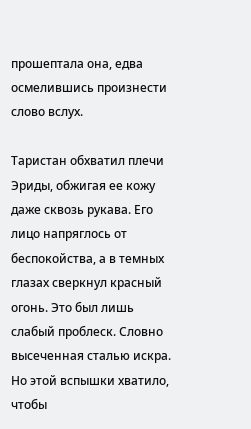прошептала она, едва осмелившись произнести слово вслух.

Таристан обхватил плечи Эриды, обжигая ее кожу даже сквозь рукава. Его лицо напряглось от беспокойства, а в темных глазах сверкнул красный огонь. Это был лишь слабый проблеск. Словно высеченная сталью искра. Но этой вспышки хватило, чтобы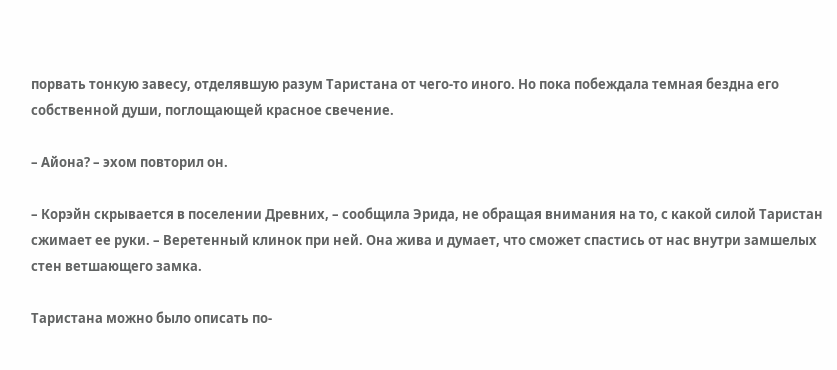порвать тонкую завесу, отделявшую разум Таристана от чего-то иного. Но пока побеждала темная бездна его собственной души, поглощающей красное свечение.

– Айона? – эхом повторил он.

– Корэйн скрывается в поселении Древних, – сообщила Эрида, не обращая внимания на то, с какой силой Таристан сжимает ее руки. – Веретенный клинок при ней. Она жива и думает, что сможет спастись от нас внутри замшелых стен ветшающего замка.

Таристана можно было описать по-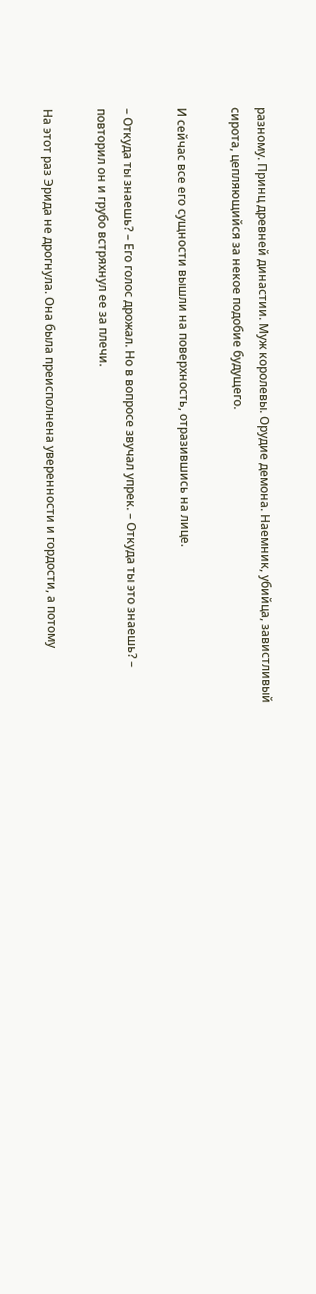разному. Принц древней династии. Муж королевы. Орудие демона. Наемник, убийца, завистливый сирота, цепляющийся за некое подобие будущего.

И сейчас все его сущности вышли на поверхность, отразившись на лице.

– Откуда ты знаешь? – Его голос дрожал. Но в вопросе звучал упрек. – Откуда ты это знаешь? – повторил он и грубо встряхнул ее за плечи.

На этот раз Эрида не дрогнула. Она была преисполнена уверенности и гордости, а потому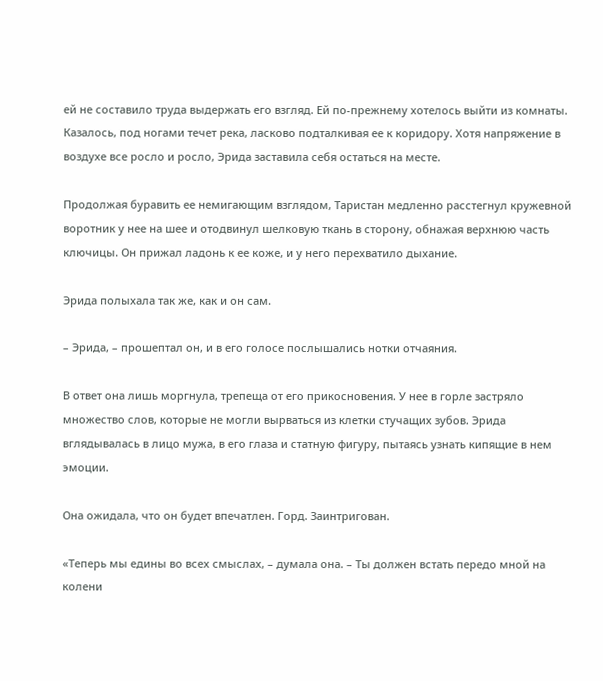ей не составило труда выдержать его взгляд. Ей по-прежнему хотелось выйти из комнаты. Казалось, под ногами течет река, ласково подталкивая ее к коридору. Хотя напряжение в воздухе все росло и росло, Эрида заставила себя остаться на месте.

Продолжая буравить ее немигающим взглядом, Таристан медленно расстегнул кружевной воротник у нее на шее и отодвинул шелковую ткань в сторону, обнажая верхнюю часть ключицы. Он прижал ладонь к ее коже, и у него перехватило дыхание.

Эрида полыхала так же, как и он сам.

– Эрида, – прошептал он, и в его голосе послышались нотки отчаяния.

В ответ она лишь моргнула, трепеща от его прикосновения. У нее в горле застряло множество слов, которые не могли вырваться из клетки стучащих зубов. Эрида вглядывалась в лицо мужа, в его глаза и статную фигуру, пытаясь узнать кипящие в нем эмоции.

Она ожидала, что он будет впечатлен. Горд. Заинтригован.

«Теперь мы едины во всех смыслах, – думала она. – Ты должен встать передо мной на колени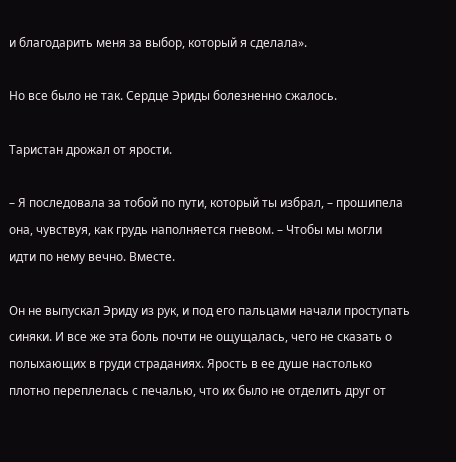и благодарить меня за выбор, который я сделала».

Но все было не так. Сердце Эриды болезненно сжалось.

Таристан дрожал от ярости.

– Я последовала за тобой по пути, который ты избрал, – прошипела она, чувствуя, как грудь наполняется гневом. – Чтобы мы могли идти по нему вечно. Вместе.

Он не выпускал Эриду из рук, и под его пальцами начали проступать синяки. И все же эта боль почти не ощущалась, чего не сказать о полыхающих в груди страданиях. Ярость в ее душе настолько плотно переплелась с печалью, что их было не отделить друг от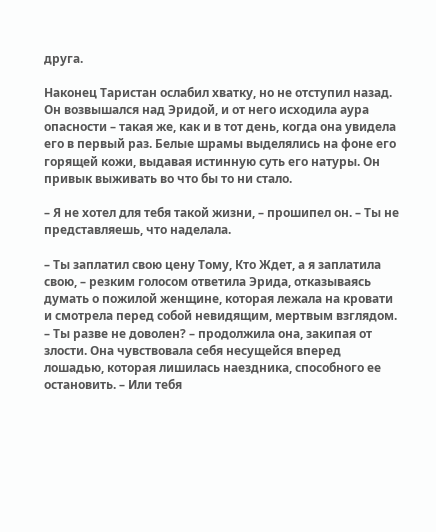друга.

Наконец Таристан ослабил хватку, но не отступил назад. Он возвышался над Эридой, и от него исходила аура опасности – такая же, как и в тот день, когда она увидела его в первый раз. Белые шрамы выделялись на фоне его горящей кожи, выдавая истинную суть его натуры. Он привык выживать во что бы то ни стало.

– Я не хотел для тебя такой жизни, – прошипел он. – Ты не представляешь, что наделала.

– Ты заплатил свою цену Тому, Кто Ждет, а я заплатила свою, – резким голосом ответила Эрида, отказываясь думать о пожилой женщине, которая лежала на кровати и смотрела перед собой невидящим, мертвым взглядом. – Ты разве не доволен? – продолжила она, закипая от злости. Она чувствовала себя несущейся вперед лошадью, которая лишилась наездника, способного ее остановить. – Или тебя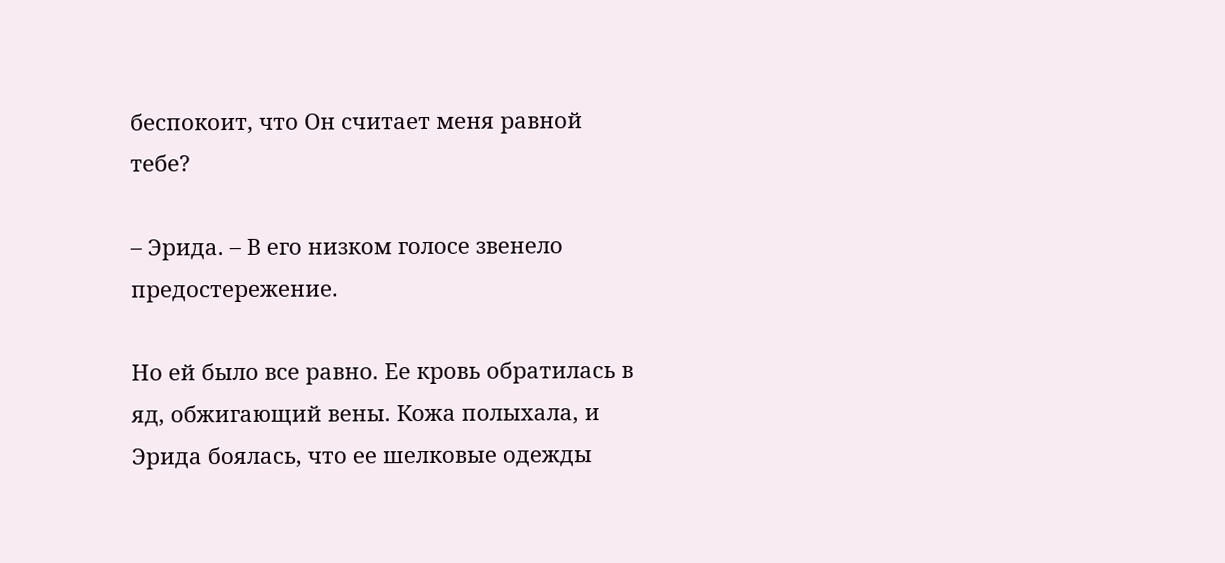беспокоит, что Он считает меня равной тебе?

– Эрида. – В его низком голосе звенело предостережение.

Но ей было все равно. Ее кровь обратилась в яд, обжигающий вены. Кожа полыхала, и Эрида боялась, что ее шелковые одежды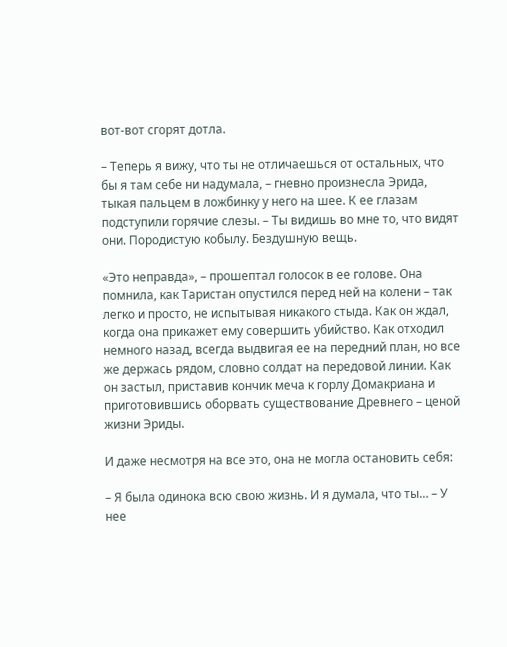вот-вот сгорят дотла.

– Теперь я вижу, что ты не отличаешься от остальных, что бы я там себе ни надумала, – гневно произнесла Эрида, тыкая пальцем в ложбинку у него на шее. К ее глазам подступили горячие слезы. – Ты видишь во мне то, что видят они. Породистую кобылу. Бездушную вещь.

«Это неправда», – прошептал голосок в ее голове. Она помнила, как Таристан опустился перед ней на колени – так легко и просто, не испытывая никакого стыда. Как он ждал, когда она прикажет ему совершить убийство. Как отходил немного назад, всегда выдвигая ее на передний план, но все же держась рядом, словно солдат на передовой линии. Как он застыл, приставив кончик меча к горлу Домакриана и приготовившись оборвать существование Древнего – ценой жизни Эриды.

И даже несмотря на все это, она не могла остановить себя:

– Я была одинока всю свою жизнь. И я думала, что ты… – У нее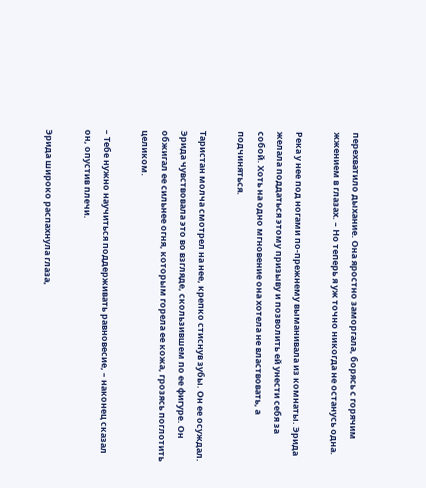перехватило дыхание. Она яростно заморгала, борясь с горячим жжением в глазах. – Но теперь я уж точно никогда не останусь одна.

Река у нее под ногами по-прежнему выманивала из комнаты. Эрида желала поддаться этому призыву и позволить ей унести себя за собой. Хоть на одно мгновение она хотела не властвовать, а подчиняться.

Таристан молча смотрел на нее, крепко стиснув зубы. Он ее осуждал. Эрида чувствовала это во взгляде, скользившем по ее фигуре. Он обжигал ее сильнее огня, которым горела ее кожа, грозясь поглотить целиком.

– Тебе нужно научиться поддерживать равновесие, – наконец сказал он, опустив плечи.

Эрида широко распахнула глаза,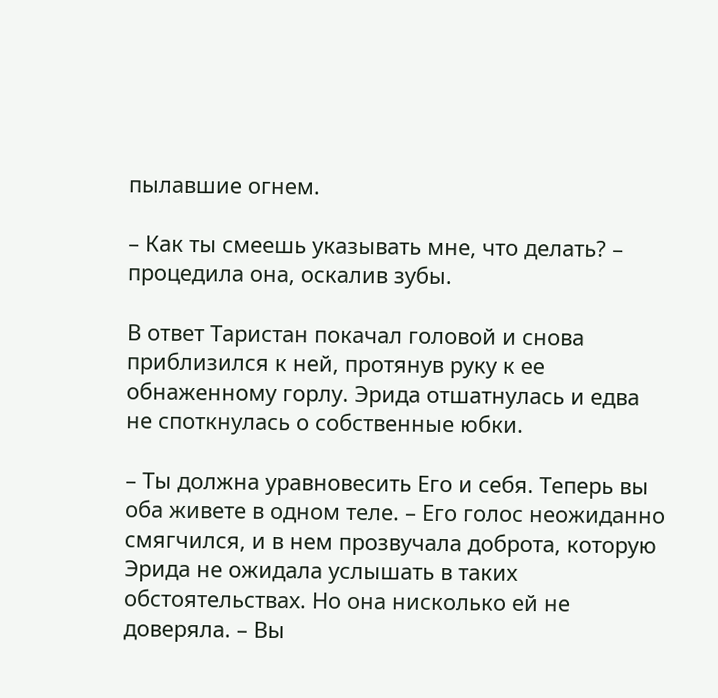пылавшие огнем.

– Как ты смеешь указывать мне, что делать? – процедила она, оскалив зубы.

В ответ Таристан покачал головой и снова приблизился к ней, протянув руку к ее обнаженному горлу. Эрида отшатнулась и едва не споткнулась о собственные юбки.

– Ты должна уравновесить Его и себя. Теперь вы оба живете в одном теле. – Его голос неожиданно смягчился, и в нем прозвучала доброта, которую Эрида не ожидала услышать в таких обстоятельствах. Но она нисколько ей не доверяла. – Вы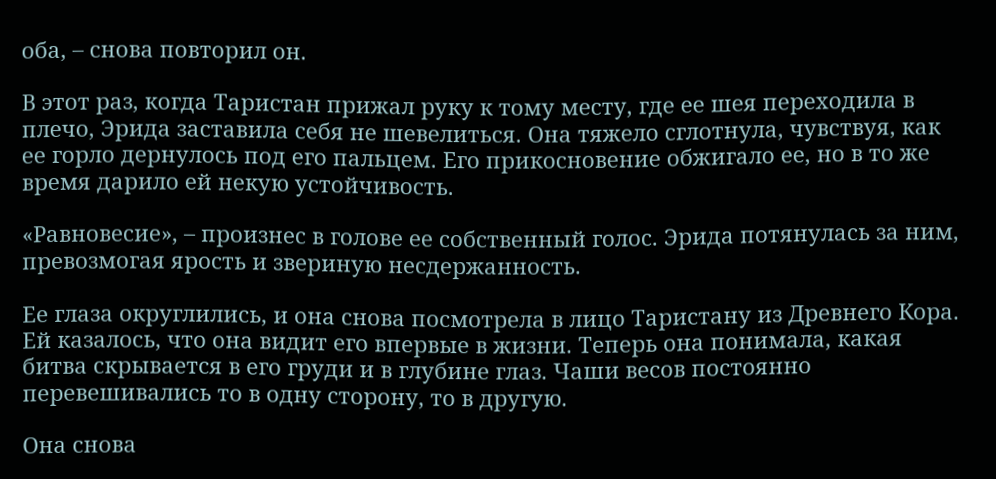оба, – снова повторил он.

В этот раз, когда Таристан прижал руку к тому месту, где ее шея переходила в плечо, Эрида заставила себя не шевелиться. Она тяжело сглотнула, чувствуя, как ее горло дернулось под его пальцем. Его прикосновение обжигало ее, но в то же время дарило ей некую устойчивость.

«Равновесие», – произнес в голове ее собственный голос. Эрида потянулась за ним, превозмогая ярость и звериную несдержанность.

Ее глаза округлились, и она снова посмотрела в лицо Таристану из Древнего Кора. Ей казалось, что она видит его впервые в жизни. Теперь она понимала, какая битва скрывается в его груди и в глубине глаз. Чаши весов постоянно перевешивались то в одну сторону, то в другую.

Она снова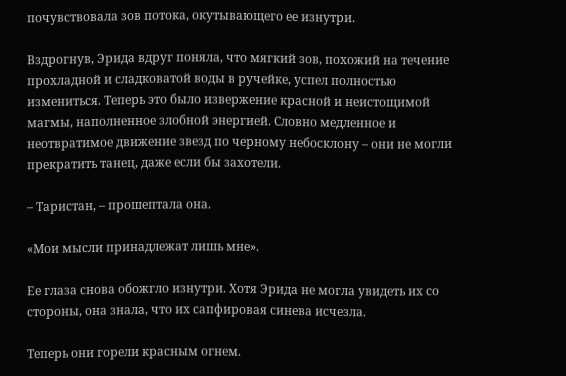почувствовала зов потока, окутывающего ее изнутри.

Вздрогнув, Эрида вдруг поняла, что мягкий зов, похожий на течение прохладной и сладковатой воды в ручейке, успел полностью измениться. Теперь это было извержение красной и неистощимой магмы, наполненное злобной энергией. Словно медленное и неотвратимое движение звезд по черному небосклону – они не могли прекратить танец, даже если бы захотели.

– Таристан, – прошептала она.

«Мои мысли принадлежат лишь мне».

Ее глаза снова обожгло изнутри. Хотя Эрида не могла увидеть их со стороны, она знала, что их сапфировая синева исчезла.

Теперь они горели красным огнем.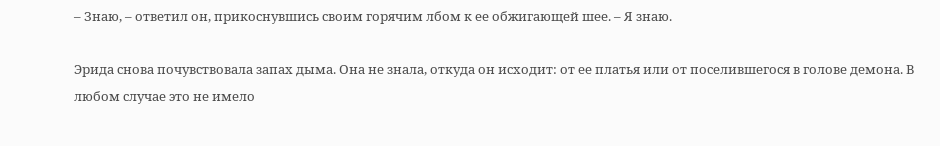– Знаю, – ответил он, прикоснувшись своим горячим лбом к ее обжигающей шее. – Я знаю.

Эрида снова почувствовала запах дыма. Она не знала, откуда он исходит: от ее платья или от поселившегося в голове демона. В любом случае это не имело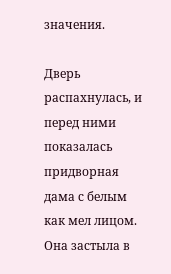значения.

Дверь распахнулась, и перед ними показалась придворная дама с белым как мел лицом. Она застыла в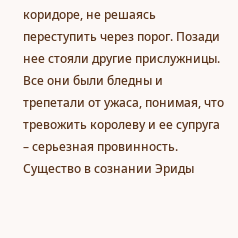коридоре, не решаясь переступить через порог. Позади нее стояли другие прислужницы. Все они были бледны и трепетали от ужаса, понимая, что тревожить королеву и ее супруга – серьезная провинность. Существо в сознании Эриды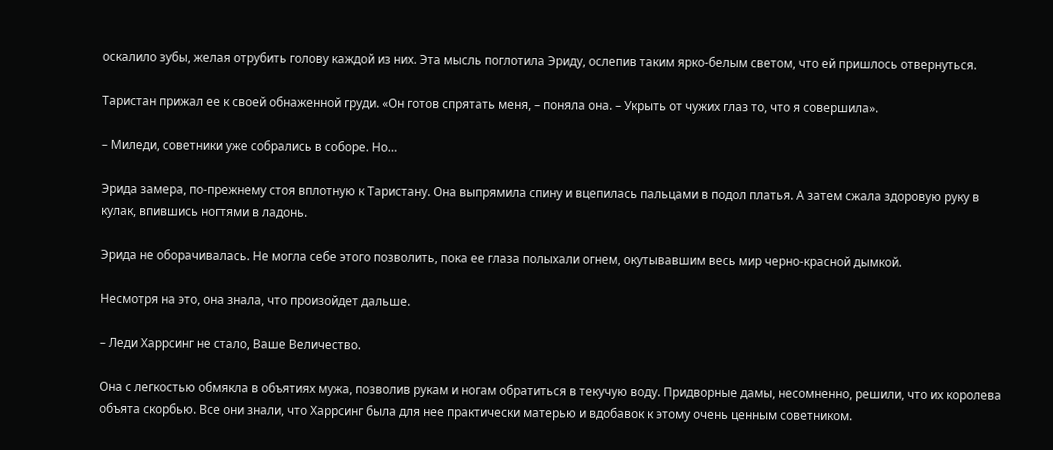оскалило зубы, желая отрубить голову каждой из них. Эта мысль поглотила Эриду, ослепив таким ярко-белым светом, что ей пришлось отвернуться.

Таристан прижал ее к своей обнаженной груди. «Он готов спрятать меня, – поняла она. – Укрыть от чужих глаз то, что я совершила».

– Миледи, советники уже собрались в соборе. Но…

Эрида замера, по-прежнему стоя вплотную к Таристану. Она выпрямила спину и вцепилась пальцами в подол платья. А затем сжала здоровую руку в кулак, впившись ногтями в ладонь.

Эрида не оборачивалась. Не могла себе этого позволить, пока ее глаза полыхали огнем, окутывавшим весь мир черно-красной дымкой.

Несмотря на это, она знала, что произойдет дальше.

– Леди Харрсинг не стало, Ваше Величество.

Она с легкостью обмякла в объятиях мужа, позволив рукам и ногам обратиться в текучую воду. Придворные дамы, несомненно, решили, что их королева объята скорбью. Все они знали, что Харрсинг была для нее практически матерью и вдобавок к этому очень ценным советником.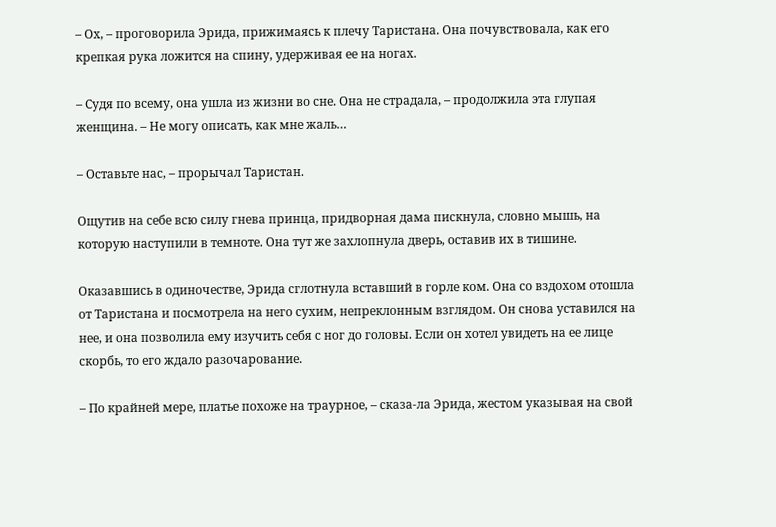– Ох, – проговорила Эрида, прижимаясь к плечу Таристана. Она почувствовала, как его крепкая рука ложится на спину, удерживая ее на ногах.

– Судя по всему, она ушла из жизни во сне. Она не страдала, – продолжила эта глупая женщина. – Не могу описать, как мне жаль…

– Оставьте нас, – прорычал Таристан.

Ощутив на себе всю силу гнева принца, придворная дама пискнула, словно мышь, на которую наступили в темноте. Она тут же захлопнула дверь, оставив их в тишине.

Оказавшись в одиночестве, Эрида сглотнула вставший в горле ком. Она со вздохом отошла от Таристана и посмотрела на него сухим, непреклонным взглядом. Он снова уставился на нее, и она позволила ему изучить себя с ног до головы. Если он хотел увидеть на ее лице скорбь, то его ждало разочарование.

– По крайней мере, платье похоже на траурное, – сказа-ла Эрида, жестом указывая на свой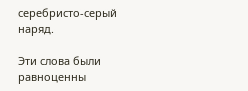серебристо-серый наряд.

Эти слова были равноценны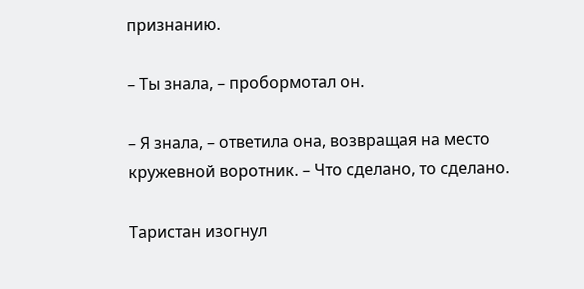признанию.

– Ты знала, – пробормотал он.

– Я знала, – ответила она, возвращая на место кружевной воротник. – Что сделано, то сделано.

Таристан изогнул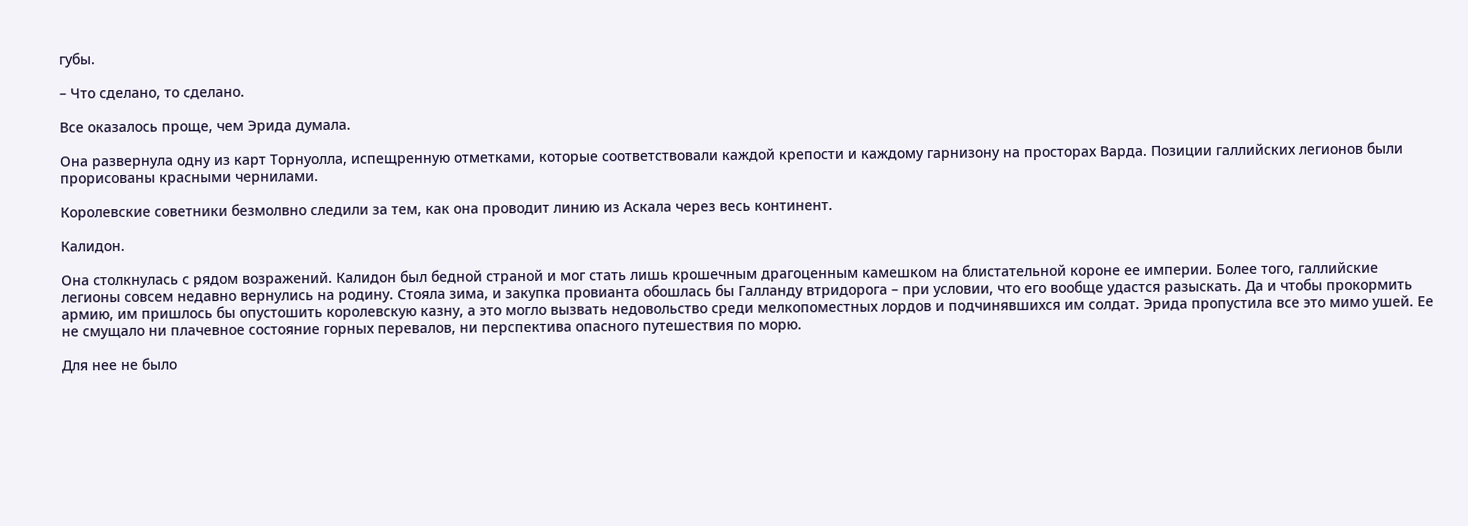губы.

– Что сделано, то сделано.

Все оказалось проще, чем Эрида думала.

Она развернула одну из карт Торнуолла, испещренную отметками, которые соответствовали каждой крепости и каждому гарнизону на просторах Варда. Позиции галлийских легионов были прорисованы красными чернилами.

Королевские советники безмолвно следили за тем, как она проводит линию из Аскала через весь континент.

Калидон.

Она столкнулась с рядом возражений. Калидон был бедной страной и мог стать лишь крошечным драгоценным камешком на блистательной короне ее империи. Более того, галлийские легионы совсем недавно вернулись на родину. Стояла зима, и закупка провианта обошлась бы Галланду втридорога – при условии, что его вообще удастся разыскать. Да и чтобы прокормить армию, им пришлось бы опустошить королевскую казну, а это могло вызвать недовольство среди мелкопоместных лордов и подчинявшихся им солдат. Эрида пропустила все это мимо ушей. Ее не смущало ни плачевное состояние горных перевалов, ни перспектива опасного путешествия по морю.

Для нее не было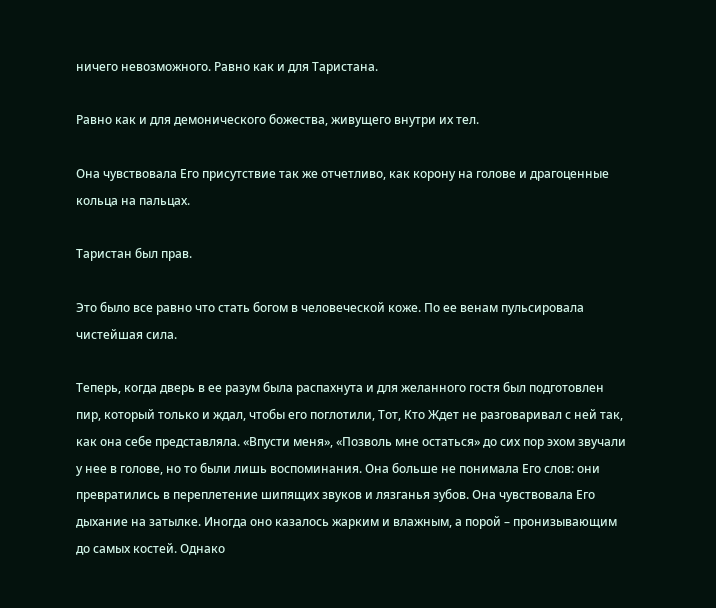ничего невозможного. Равно как и для Таристана.

Равно как и для демонического божества, живущего внутри их тел.

Она чувствовала Его присутствие так же отчетливо, как корону на голове и драгоценные кольца на пальцах.

Таристан был прав.

Это было все равно что стать богом в человеческой коже. По ее венам пульсировала чистейшая сила.

Теперь, когда дверь в ее разум была распахнута и для желанного гостя был подготовлен пир, который только и ждал, чтобы его поглотили, Тот, Кто Ждет не разговаривал с ней так, как она себе представляла. «Впусти меня», «Позволь мне остаться» до сих пор эхом звучали у нее в голове, но то были лишь воспоминания. Она больше не понимала Его слов: они превратились в переплетение шипящих звуков и лязганья зубов. Она чувствовала Его дыхание на затылке. Иногда оно казалось жарким и влажным, а порой – пронизывающим до самых костей. Однако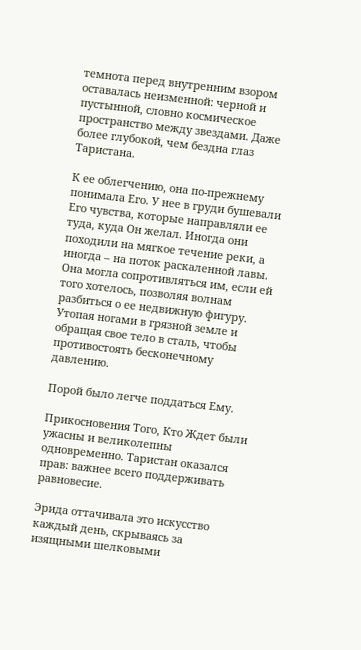темнота перед внутренним взором оставалась неизменной: черной и пустынной, словно космическое пространство между звездами. Даже более глубокой, чем бездна глаз Таристана.

К ее облегчению, она по-прежнему понимала Его. У нее в груди бушевали Его чувства, которые направляли ее туда, куда Он желал. Иногда они походили на мягкое течение реки, а иногда – на поток раскаленной лавы. Она могла сопротивляться им, если ей того хотелось, позволяя волнам разбиться о ее недвижную фигуру. Утопая ногами в грязной земле и обращая свое тело в сталь, чтобы противостоять бесконечному давлению.

Порой было легче поддаться Ему.

Прикосновения Того, Кто Ждет были ужасны и великолепны одновременно. Таристан оказался прав: важнее всего поддерживать равновесие.

Эрида оттачивала это искусство каждый день, скрываясь за изящными шелковыми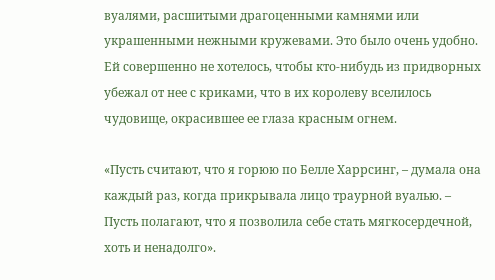вуалями, расшитыми драгоценными камнями или украшенными нежными кружевами. Это было очень удобно. Ей совершенно не хотелось, чтобы кто-нибудь из придворных убежал от нее с криками, что в их королеву вселилось чудовище, окрасившее ее глаза красным огнем.

«Пусть считают, что я горюю по Белле Харрсинг, – думала она каждый раз, когда прикрывала лицо траурной вуалью. – Пусть полагают, что я позволила себе стать мягкосердечной, хоть и ненадолго».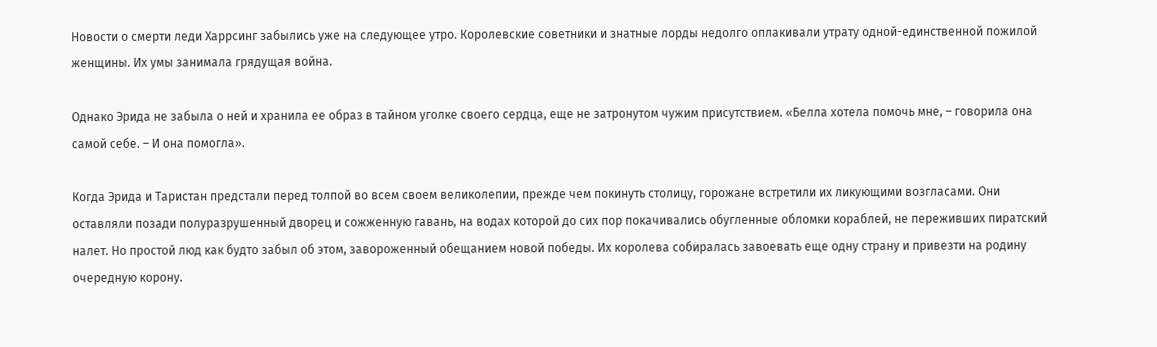Новости о смерти леди Харрсинг забылись уже на следующее утро. Королевские советники и знатные лорды недолго оплакивали утрату одной-единственной пожилой женщины. Их умы занимала грядущая война.

Однако Эрида не забыла о ней и хранила ее образ в тайном уголке своего сердца, еще не затронутом чужим присутствием. «Белла хотела помочь мне, – говорила она самой себе. – И она помогла».

Когда Эрида и Таристан предстали перед толпой во всем своем великолепии, прежде чем покинуть столицу, горожане встретили их ликующими возгласами. Они оставляли позади полуразрушенный дворец и сожженную гавань, на водах которой до сих пор покачивались обугленные обломки кораблей, не переживших пиратский налет. Но простой люд как будто забыл об этом, завороженный обещанием новой победы. Их королева собиралась завоевать еще одну страну и привезти на родину очередную корону.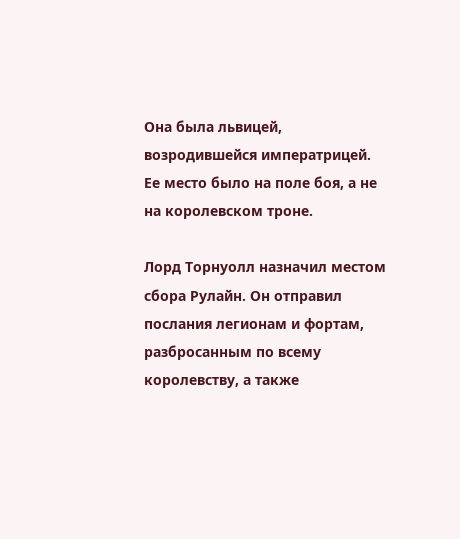Она была львицей, возродившейся императрицей. Ее место было на поле боя, а не на королевском троне.

Лорд Торнуолл назначил местом сбора Рулайн. Он отправил послания легионам и фортам, разбросанным по всему королевству, а также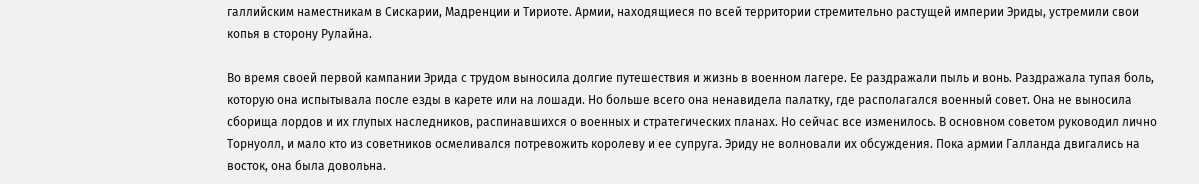галлийским наместникам в Сискарии, Мадренции и Тириоте. Армии, находящиеся по всей территории стремительно растущей империи Эриды, устремили свои копья в сторону Рулайна.

Во время своей первой кампании Эрида с трудом выносила долгие путешествия и жизнь в военном лагере. Ее раздражали пыль и вонь. Раздражала тупая боль, которую она испытывала после езды в карете или на лошади. Но больше всего она ненавидела палатку, где располагался военный совет. Она не выносила сборища лордов и их глупых наследников, распинавшихся о военных и стратегических планах. Но сейчас все изменилось. В основном советом руководил лично Торнуолл, и мало кто из советников осмеливался потревожить королеву и ее супруга. Эриду не волновали их обсуждения. Пока армии Галланда двигались на восток, она была довольна.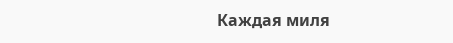Каждая миля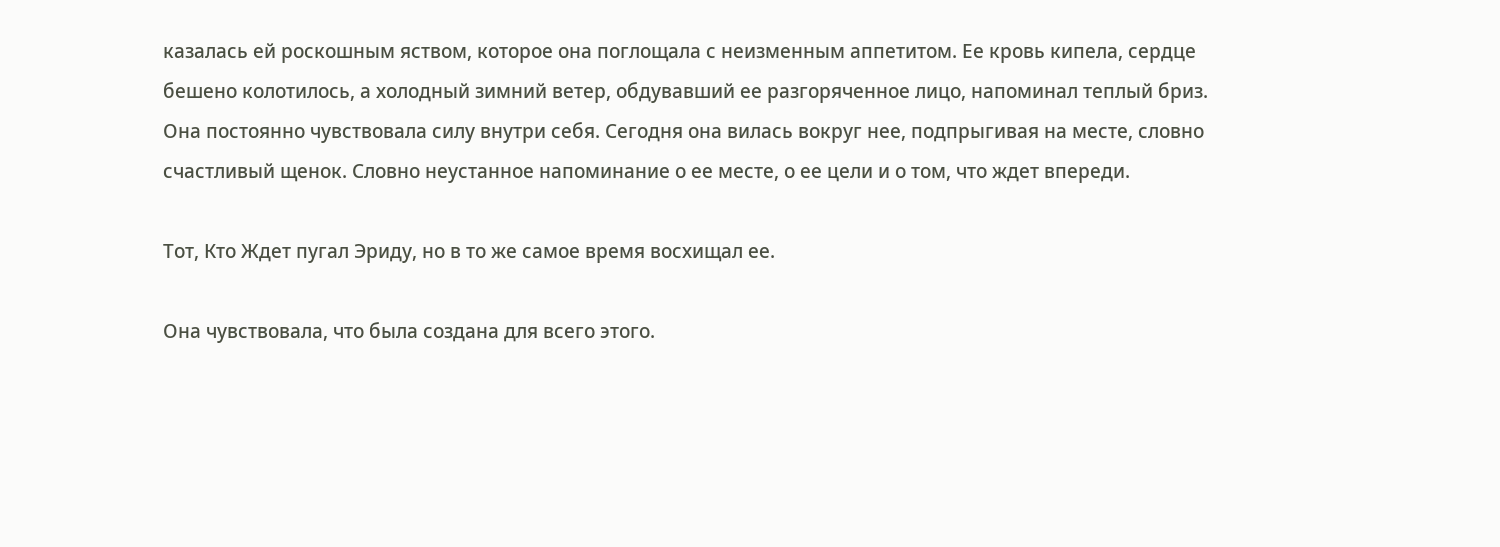казалась ей роскошным яством, которое она поглощала с неизменным аппетитом. Ее кровь кипела, сердце бешено колотилось, а холодный зимний ветер, обдувавший ее разгоряченное лицо, напоминал теплый бриз. Она постоянно чувствовала силу внутри себя. Сегодня она вилась вокруг нее, подпрыгивая на месте, словно счастливый щенок. Словно неустанное напоминание о ее месте, о ее цели и о том, что ждет впереди.

Тот, Кто Ждет пугал Эриду, но в то же самое время восхищал ее.

Она чувствовала, что была создана для всего этого.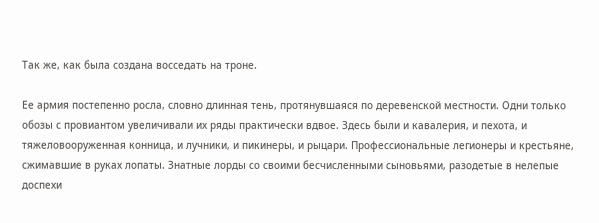Так же, как была создана восседать на троне.

Ее армия постепенно росла, словно длинная тень, протянувшаяся по деревенской местности. Одни только обозы с провиантом увеличивали их ряды практически вдвое. Здесь были и кавалерия, и пехота, и тяжеловооруженная конница, и лучники, и пикинеры, и рыцари. Профессиональные легионеры и крестьяне, сжимавшие в руках лопаты. Знатные лорды со своими бесчисленными сыновьями, разодетые в нелепые доспехи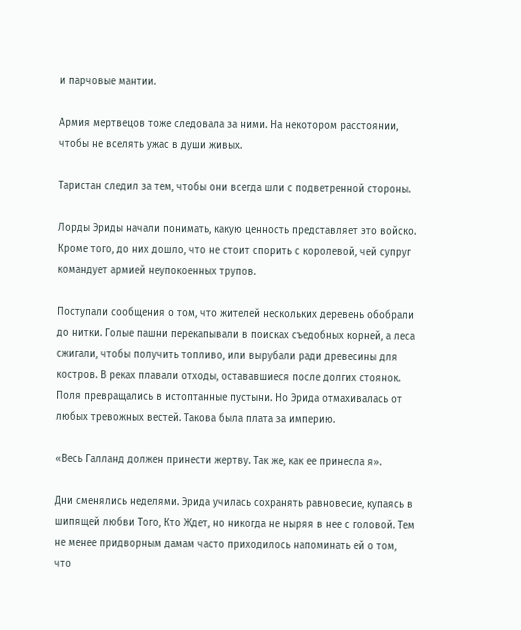и парчовые мантии.

Армия мертвецов тоже следовала за ними. На некотором расстоянии, чтобы не вселять ужас в души живых.

Таристан следил за тем, чтобы они всегда шли с подветренной стороны.

Лорды Эриды начали понимать, какую ценность представляет это войско. Кроме того, до них дошло, что не стоит спорить с королевой, чей супруг командует армией неупокоенных трупов.

Поступали сообщения о том, что жителей нескольких деревень обобрали до нитки. Голые пашни перекапывали в поисках съедобных корней, а леса сжигали, чтобы получить топливо, или вырубали ради древесины для костров. В реках плавали отходы, остававшиеся после долгих стоянок. Поля превращались в истоптанные пустыни. Но Эрида отмахивалась от любых тревожных вестей. Такова была плата за империю.

«Весь Галланд должен принести жертву. Так же, как ее принесла я».

Дни сменялись неделями. Эрида училась сохранять равновесие, купаясь в шипящей любви Того, Кто Ждет, но никогда не ныряя в нее с головой. Тем не менее придворным дамам часто приходилось напоминать ей о том, что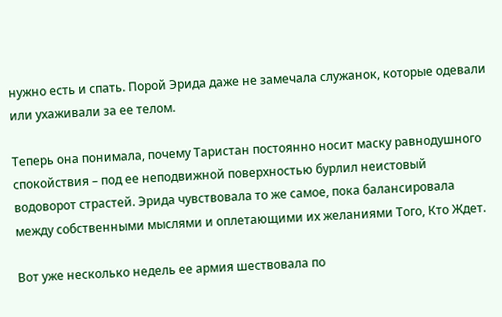нужно есть и спать. Порой Эрида даже не замечала служанок, которые одевали или ухаживали за ее телом.

Теперь она понимала, почему Таристан постоянно носит маску равнодушного спокойствия – под ее неподвижной поверхностью бурлил неистовый водоворот страстей. Эрида чувствовала то же самое, пока балансировала между собственными мыслями и оплетающими их желаниями Того, Кто Ждет.

Вот уже несколько недель ее армия шествовала по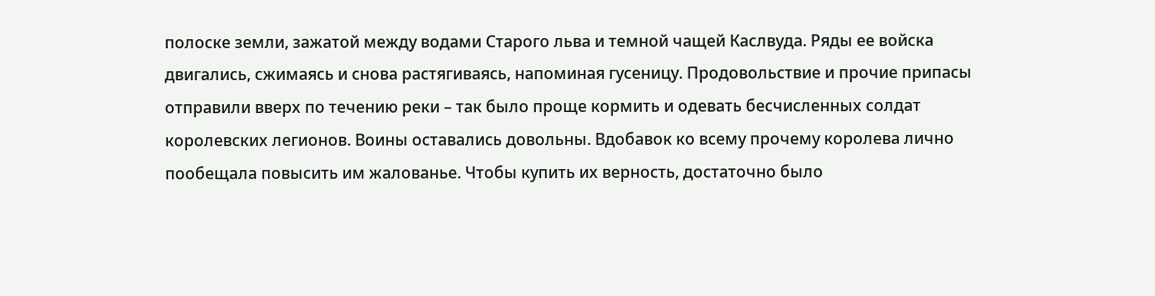полоске земли, зажатой между водами Старого льва и темной чащей Каслвуда. Ряды ее войска двигались, сжимаясь и снова растягиваясь, напоминая гусеницу. Продовольствие и прочие припасы отправили вверх по течению реки – так было проще кормить и одевать бесчисленных солдат королевских легионов. Воины оставались довольны. Вдобавок ко всему прочему королева лично пообещала повысить им жалованье. Чтобы купить их верность, достаточно было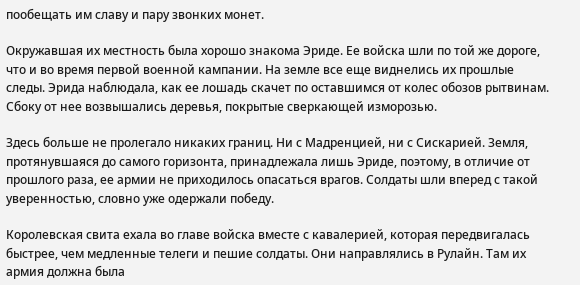пообещать им славу и пару звонких монет.

Окружавшая их местность была хорошо знакома Эриде. Ее войска шли по той же дороге, что и во время первой военной кампании. На земле все еще виднелись их прошлые следы. Эрида наблюдала, как ее лошадь скачет по оставшимся от колес обозов рытвинам. Сбоку от нее возвышались деревья, покрытые сверкающей изморозью.

Здесь больше не пролегало никаких границ. Ни с Мадренцией, ни с Сискарией. Земля, протянувшаяся до самого горизонта, принадлежала лишь Эриде, поэтому, в отличие от прошлого раза, ее армии не приходилось опасаться врагов. Солдаты шли вперед с такой уверенностью, словно уже одержали победу.

Королевская свита ехала во главе войска вместе с кавалерией, которая передвигалась быстрее, чем медленные телеги и пешие солдаты. Они направлялись в Рулайн. Там их армия должна была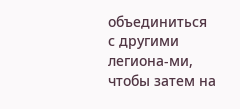объединиться с другими легиона-ми, чтобы затем на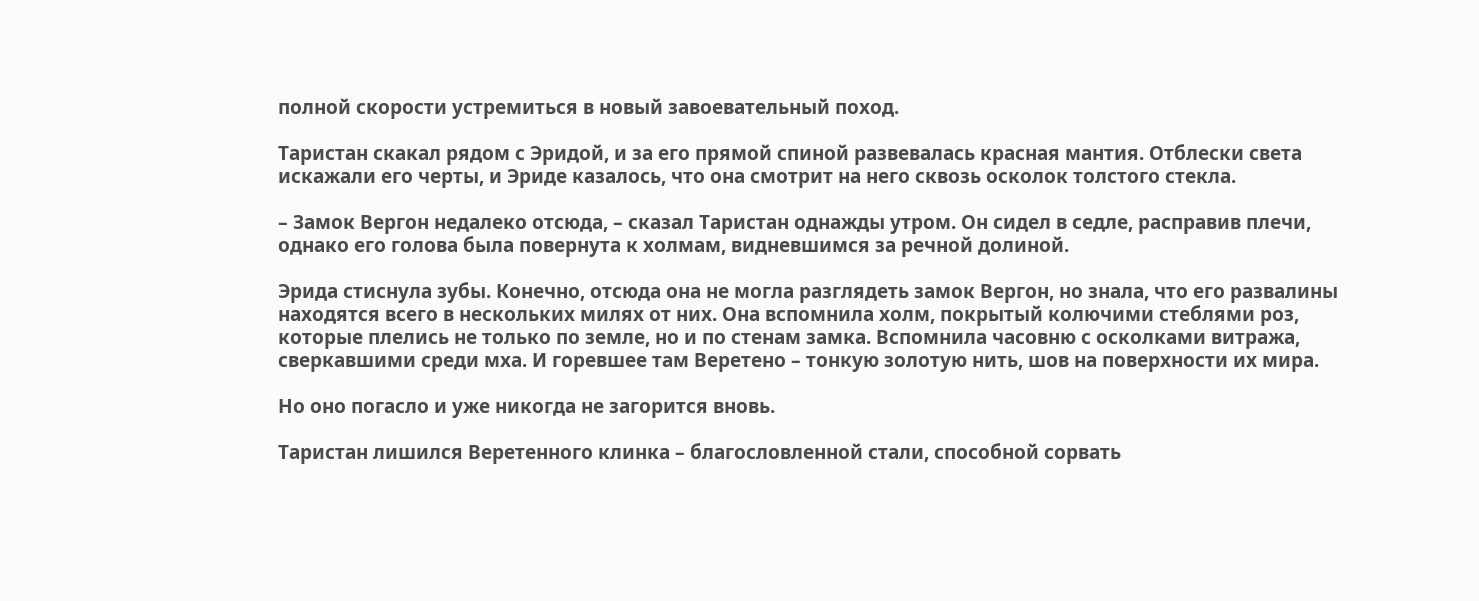полной скорости устремиться в новый завоевательный поход.

Таристан скакал рядом с Эридой, и за его прямой спиной развевалась красная мантия. Отблески света искажали его черты, и Эриде казалось, что она смотрит на него сквозь осколок толстого стекла.

– Замок Вергон недалеко отсюда, – сказал Таристан однажды утром. Он сидел в седле, расправив плечи, однако его голова была повернута к холмам, видневшимся за речной долиной.

Эрида стиснула зубы. Конечно, отсюда она не могла разглядеть замок Вергон, но знала, что его развалины находятся всего в нескольких милях от них. Она вспомнила холм, покрытый колючими стеблями роз, которые плелись не только по земле, но и по стенам замка. Вспомнила часовню с осколками витража, сверкавшими среди мха. И горевшее там Веретено – тонкую золотую нить, шов на поверхности их мира.

Но оно погасло и уже никогда не загорится вновь.

Таристан лишился Веретенного клинка – благословленной стали, способной сорвать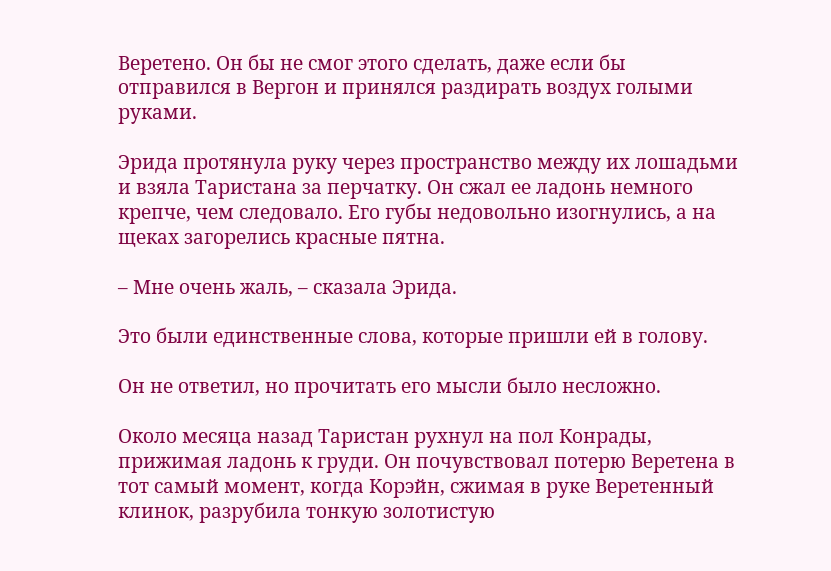Веретено. Он бы не смог этого сделать, даже если бы отправился в Вергон и принялся раздирать воздух голыми руками.

Эрида протянула руку через пространство между их лошадьми и взяла Таристана за перчатку. Он сжал ее ладонь немного крепче, чем следовало. Его губы недовольно изогнулись, а на щеках загорелись красные пятна.

– Мне очень жаль, – сказала Эрида.

Это были единственные слова, которые пришли ей в голову.

Он не ответил, но прочитать его мысли было несложно.

Около месяца назад Таристан рухнул на пол Конрады, прижимая ладонь к груди. Он почувствовал потерю Веретена в тот самый момент, когда Корэйн, сжимая в руке Веретенный клинок, разрубила тонкую золотистую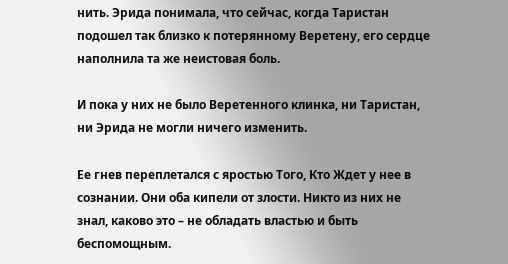нить. Эрида понимала, что сейчас, когда Таристан подошел так близко к потерянному Веретену, его сердце наполнила та же неистовая боль.

И пока у них не было Веретенного клинка, ни Таристан, ни Эрида не могли ничего изменить.

Ее гнев переплетался с яростью Того, Кто Ждет у нее в сознании. Они оба кипели от злости. Никто из них не знал, каково это – не обладать властью и быть беспомощным.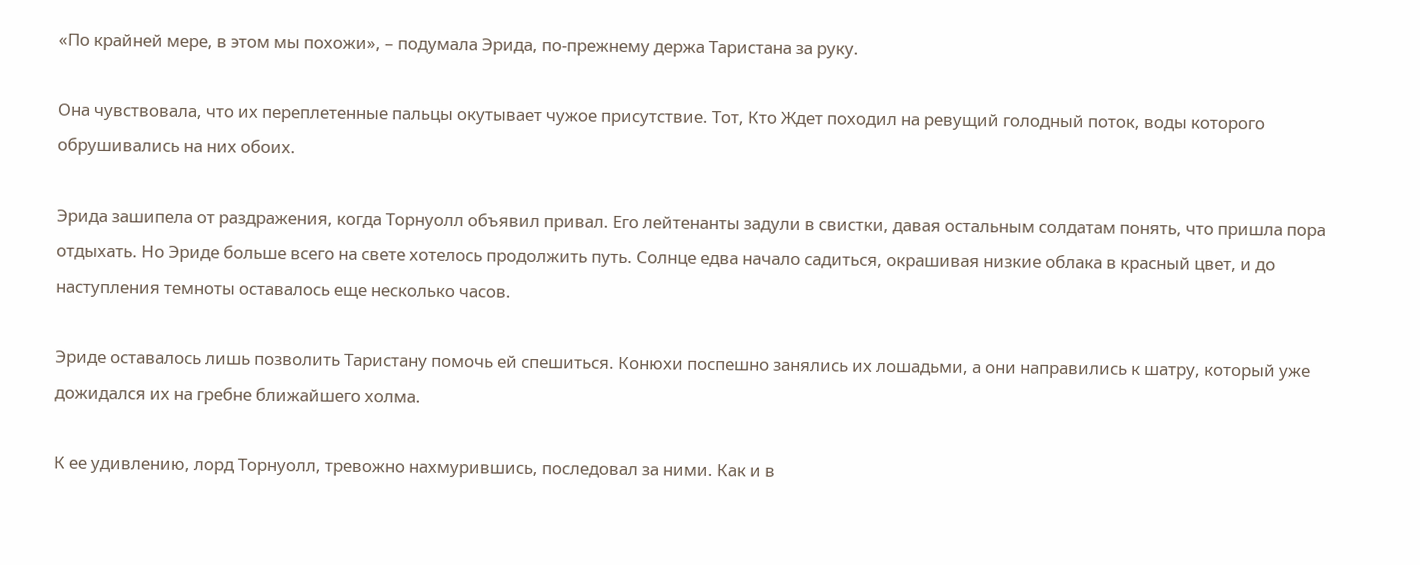«По крайней мере, в этом мы похожи», – подумала Эрида, по-прежнему держа Таристана за руку.

Она чувствовала, что их переплетенные пальцы окутывает чужое присутствие. Тот, Кто Ждет походил на ревущий голодный поток, воды которого обрушивались на них обоих.

Эрида зашипела от раздражения, когда Торнуолл объявил привал. Его лейтенанты задули в свистки, давая остальным солдатам понять, что пришла пора отдыхать. Но Эриде больше всего на свете хотелось продолжить путь. Солнце едва начало садиться, окрашивая низкие облака в красный цвет, и до наступления темноты оставалось еще несколько часов.

Эриде оставалось лишь позволить Таристану помочь ей спешиться. Конюхи поспешно занялись их лошадьми, а они направились к шатру, который уже дожидался их на гребне ближайшего холма.

К ее удивлению, лорд Торнуолл, тревожно нахмурившись, последовал за ними. Как и в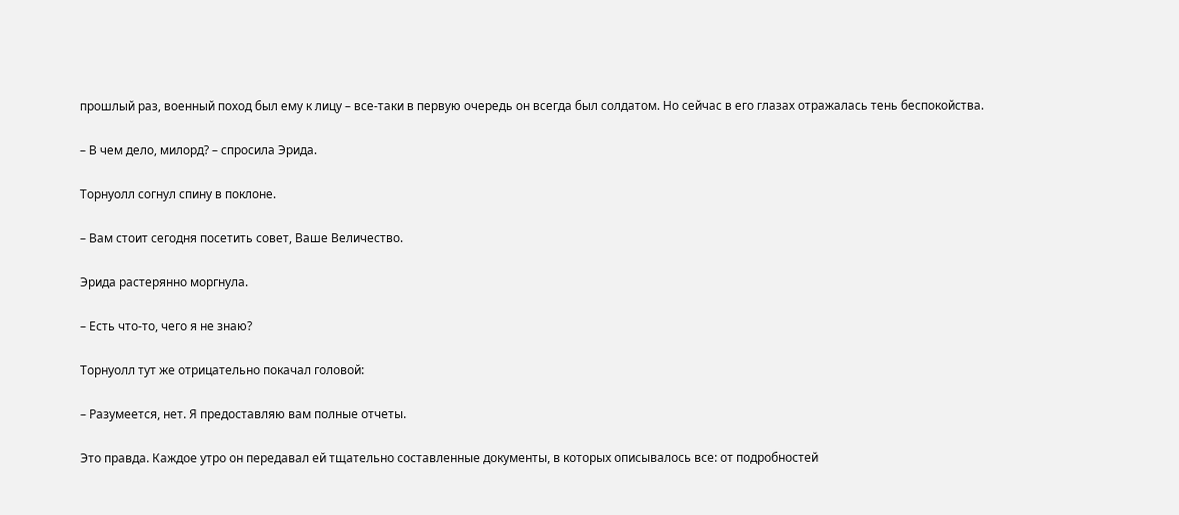прошлый раз, военный поход был ему к лицу – все-таки в первую очередь он всегда был солдатом. Но сейчас в его глазах отражалась тень беспокойства.

– В чем дело, милорд? – спросила Эрида.

Торнуолл согнул спину в поклоне.

– Вам стоит сегодня посетить совет, Ваше Величество.

Эрида растерянно моргнула.

– Есть что-то, чего я не знаю?

Торнуолл тут же отрицательно покачал головой:

– Разумеется, нет. Я предоставляю вам полные отчеты.

Это правда. Каждое утро он передавал ей тщательно составленные документы, в которых описывалось все: от подробностей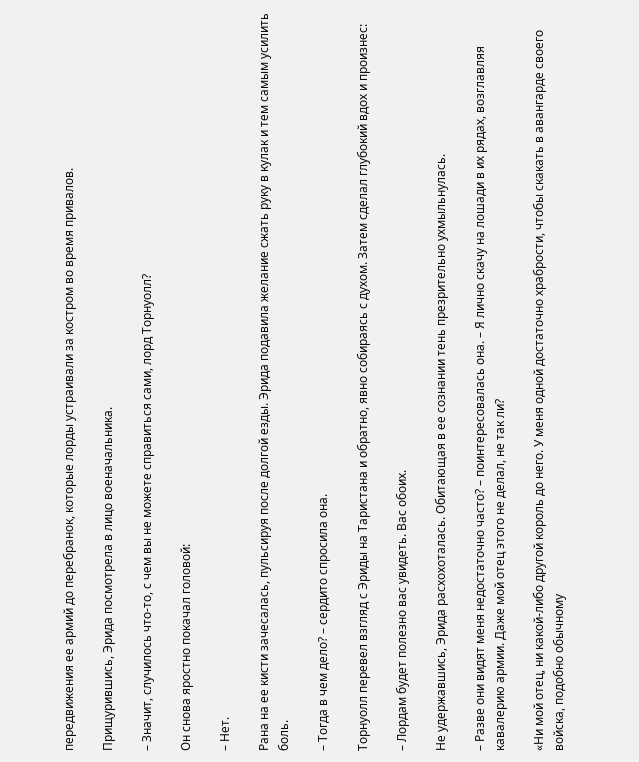передвижения ее армий до перебранок, которые лорды устраивали за костром во время привалов.

Прищурившись, Эрида посмотрела в лицо военачальника.

– Значит, случилось что-то, с чем вы не можете справиться сами, лорд Торнуолл?

Он снова яростно покачал головой:

– Нет.

Рана на ее кисти зачесалась, пульсируя после долгой езды. Эрида подавила желание сжать руку в кулак и тем самым усилить боль.

– Тогда в чем дело? – сердито спросила она.

Торнуолл перевел взгляд с Эриды на Таристана и обратно, явно собираясь с духом. Затем сделал глубокий вдох и произнес:

– Лордам будет полезно вас увидеть. Вас обоих.

Не удержавшись, Эрида расхохоталась. Обитающая в ее сознании тень презрительно ухмыльнулась.

– Разве они видят меня недостаточно часто? – поинтересовалась она. – Я лично скачу на лошади в их рядах, возглавляя кавалерию армии. Даже мой отец этого не делал, не так ли?

«Ни мой отец, ни какой-либо другой король до него. У меня одной достаточно храбрости, чтобы скакать в авангарде своего войска, подобно обычному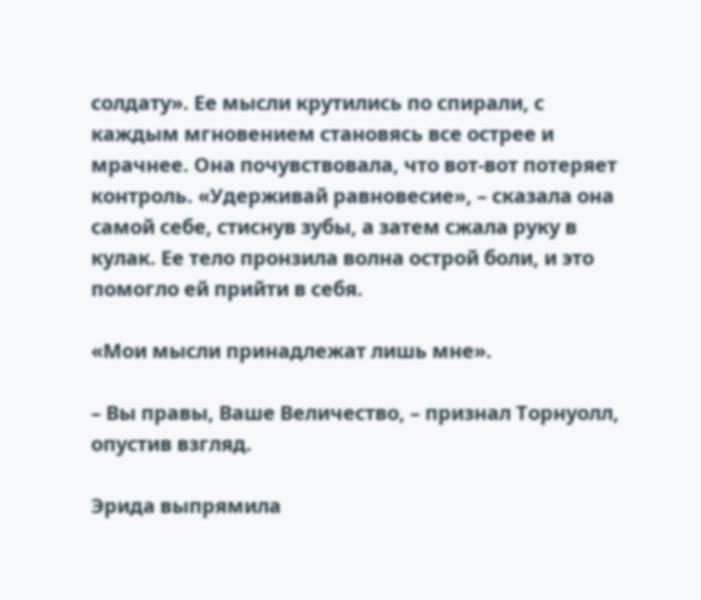солдату». Ее мысли крутились по спирали, с каждым мгновением становясь все острее и мрачнее. Она почувствовала, что вот-вот потеряет контроль. «Удерживай равновесие», – сказала она самой себе, стиснув зубы, а затем сжала руку в кулак. Ее тело пронзила волна острой боли, и это помогло ей прийти в себя.

«Мои мысли принадлежат лишь мне».

– Вы правы, Ваше Величество, – признал Торнуолл, опустив взгляд.

Эрида выпрямила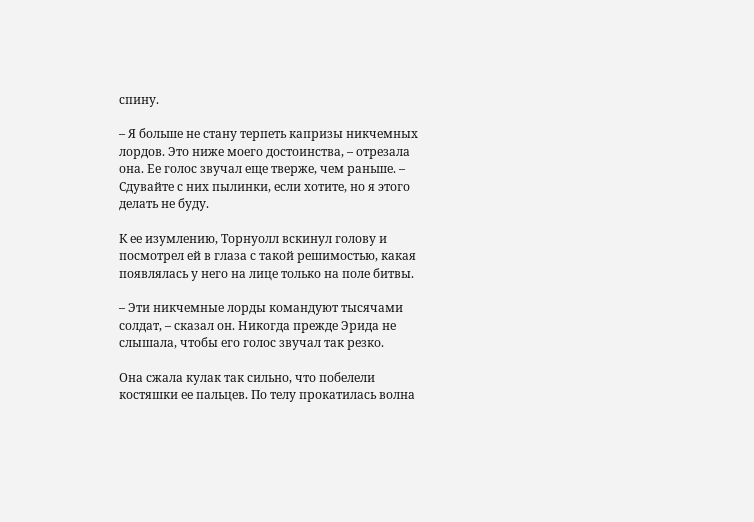спину.

– Я больше не стану терпеть капризы никчемных лордов. Это ниже моего достоинства, – отрезала она. Ее голос звучал еще тверже, чем раньше. – Сдувайте с них пылинки, если хотите, но я этого делать не буду.

К ее изумлению, Торнуолл вскинул голову и посмотрел ей в глаза с такой решимостью, какая появлялась у него на лице только на поле битвы.

– Эти никчемные лорды командуют тысячами солдат, – сказал он. Никогда прежде Эрида не слышала, чтобы его голос звучал так резко.

Она сжала кулак так сильно, что побелели костяшки ее пальцев. По телу прокатилась волна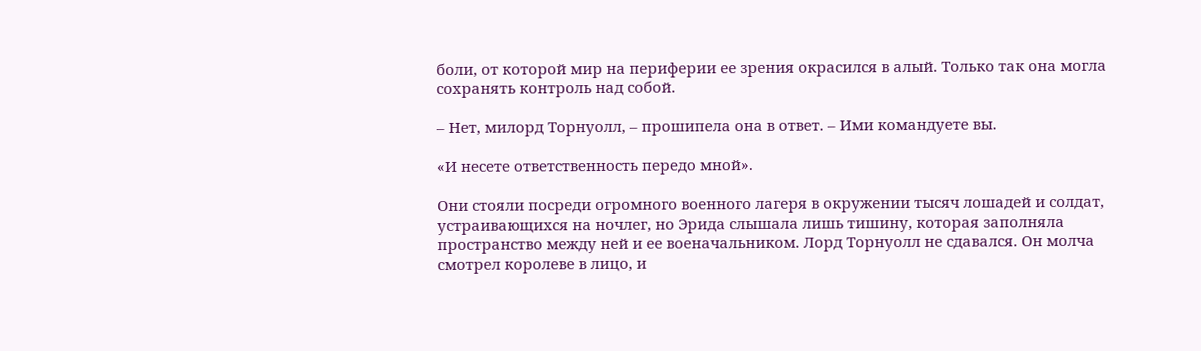боли, от которой мир на периферии ее зрения окрасился в алый. Только так она могла сохранять контроль над собой.

– Нет, милорд Торнуолл, – прошипела она в ответ. – Ими командуете вы.

«И несете ответственность передо мной».

Они стояли посреди огромного военного лагеря в окружении тысяч лошадей и солдат, устраивающихся на ночлег, но Эрида слышала лишь тишину, которая заполняла пространство между ней и ее военачальником. Лорд Торнуолл не сдавался. Он молча смотрел королеве в лицо, и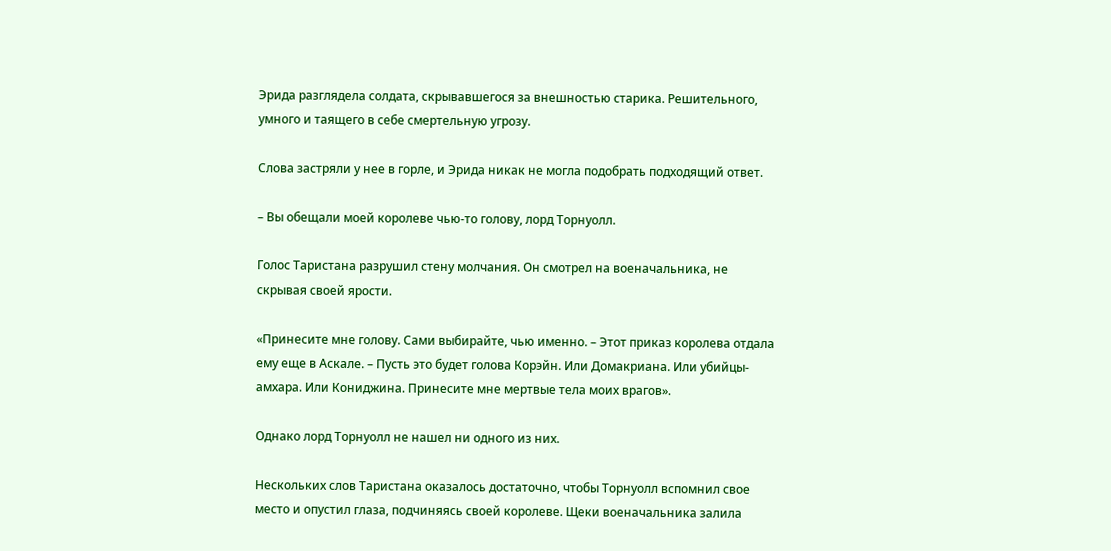Эрида разглядела солдата, скрывавшегося за внешностью старика. Решительного, умного и таящего в себе смертельную угрозу.

Слова застряли у нее в горле, и Эрида никак не могла подобрать подходящий ответ.

– Вы обещали моей королеве чью-то голову, лорд Торнуолл.

Голос Таристана разрушил стену молчания. Он смотрел на военачальника, не скрывая своей ярости.

«Принесите мне голову. Сами выбирайте, чью именно. – Этот приказ королева отдала ему еще в Аскале. – Пусть это будет голова Корэйн. Или Домакриана. Или убийцы-амхара. Или Кониджина. Принесите мне мертвые тела моих врагов».

Однако лорд Торнуолл не нашел ни одного из них.

Нескольких слов Таристана оказалось достаточно, чтобы Торнуолл вспомнил свое место и опустил глаза, подчиняясь своей королеве. Щеки военачальника залила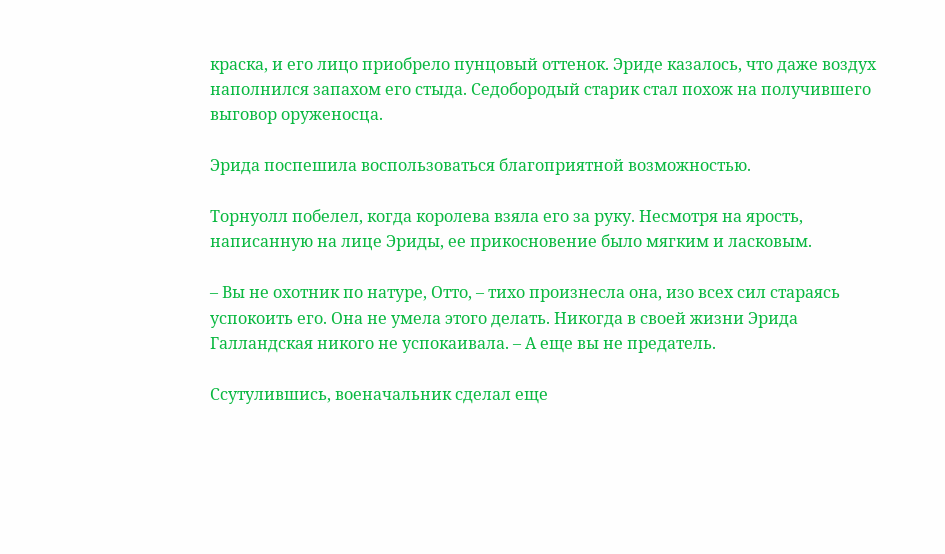краска, и его лицо приобрело пунцовый оттенок. Эриде казалось, что даже воздух наполнился запахом его стыда. Седобородый старик стал похож на получившего выговор оруженосца.

Эрида поспешила воспользоваться благоприятной возможностью.

Торнуолл побелел, когда королева взяла его за руку. Несмотря на ярость, написанную на лице Эриды, ее прикосновение было мягким и ласковым.

– Вы не охотник по натуре, Отто, – тихо произнесла она, изо всех сил стараясь успокоить его. Она не умела этого делать. Никогда в своей жизни Эрида Галландская никого не успокаивала. – А еще вы не предатель.

Ссутулившись, военачальник сделал еще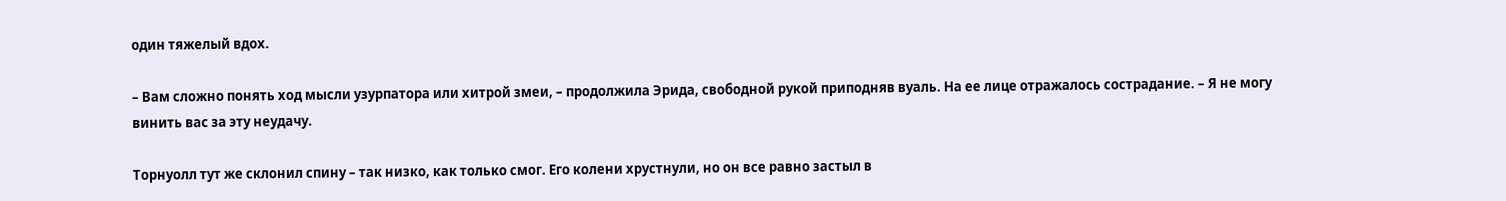один тяжелый вдох.

– Вам сложно понять ход мысли узурпатора или хитрой змеи, – продолжила Эрида, свободной рукой приподняв вуаль. На ее лице отражалось сострадание. – Я не могу винить вас за эту неудачу.

Торнуолл тут же склонил спину – так низко, как только смог. Его колени хрустнули, но он все равно застыл в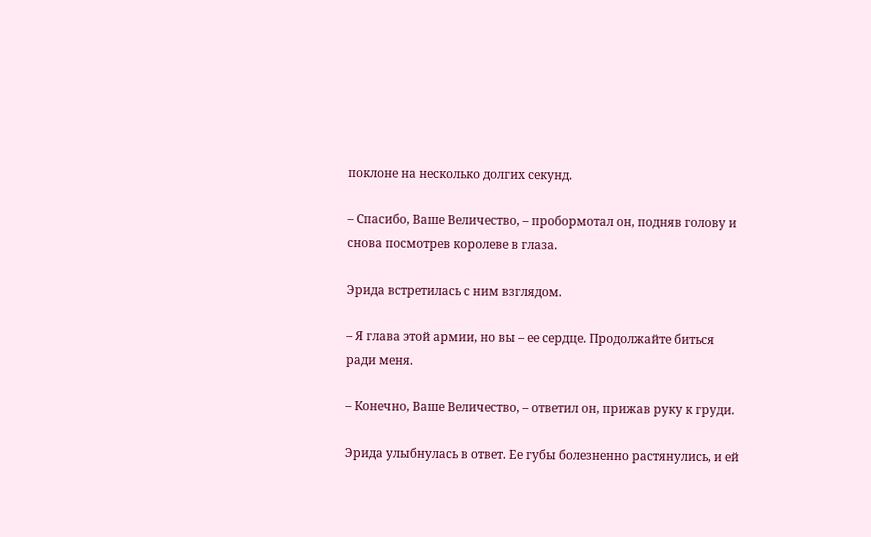поклоне на несколько долгих секунд.

– Спасибо, Ваше Величество, – пробормотал он, подняв голову и снова посмотрев королеве в глаза.

Эрида встретилась с ним взглядом.

– Я глава этой армии, но вы – ее сердце. Продолжайте биться ради меня.

– Конечно, Ваше Величество, – ответил он, прижав руку к груди.

Эрида улыбнулась в ответ. Ее губы болезненно растянулись, и ей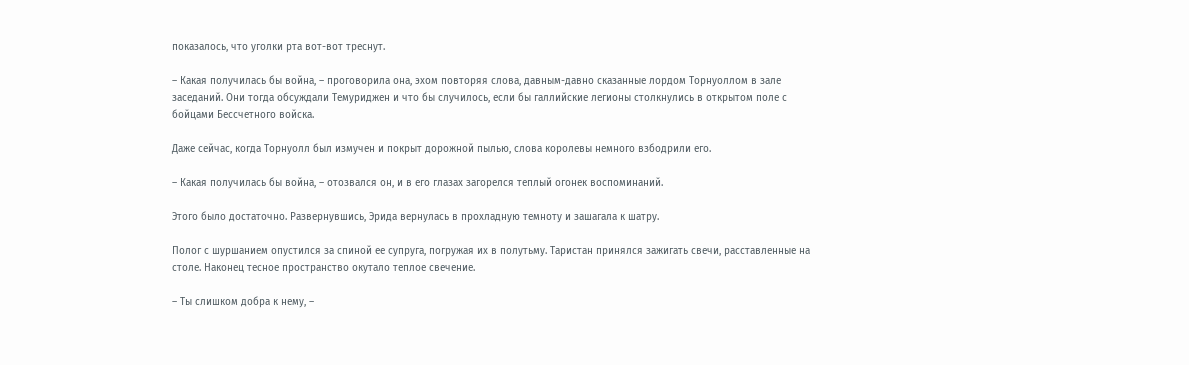показалось, что уголки рта вот-вот треснут.

– Какая получилась бы война, – проговорила она, эхом повторяя слова, давным-давно сказанные лордом Торнуоллом в зале заседаний. Они тогда обсуждали Темуриджен и что бы случилось, если бы галлийские легионы столкнулись в открытом поле с бойцами Бессчетного войска.

Даже сейчас, когда Торнуолл был измучен и покрыт дорожной пылью, слова королевы немного взбодрили его.

– Какая получилась бы война, – отозвался он, и в его глазах загорелся теплый огонек воспоминаний.

Этого было достаточно. Развернувшись, Эрида вернулась в прохладную темноту и зашагала к шатру.

Полог с шуршанием опустился за спиной ее супруга, погружая их в полутьму. Таристан принялся зажигать свечи, расставленные на столе. Наконец тесное пространство окутало теплое свечение.

– Ты слишком добра к нему, –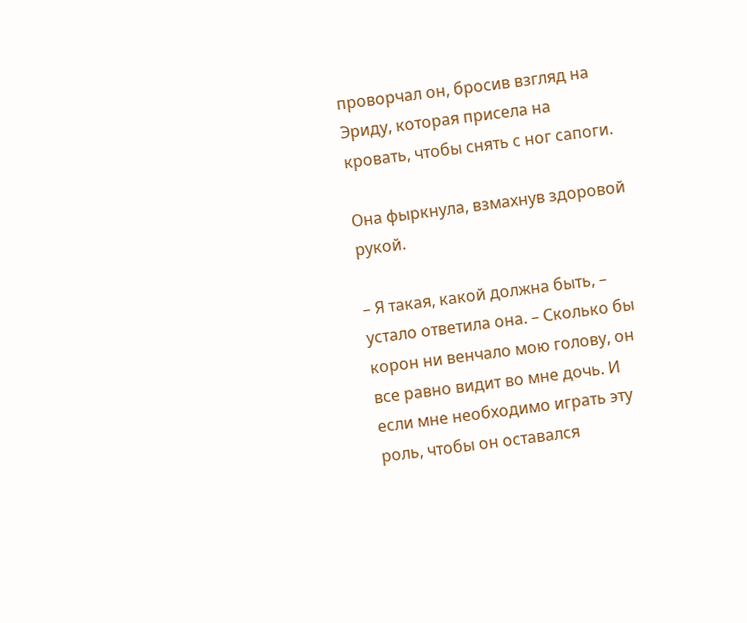проворчал он, бросив взгляд на Эриду, которая присела на кровать, чтобы снять с ног сапоги.

Она фыркнула, взмахнув здоровой рукой.

– Я такая, какой должна быть, – устало ответила она. – Сколько бы корон ни венчало мою голову, он все равно видит во мне дочь. И если мне необходимо играть эту роль, чтобы он оставался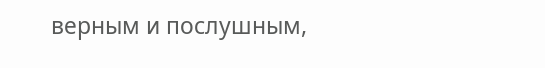верным и послушным,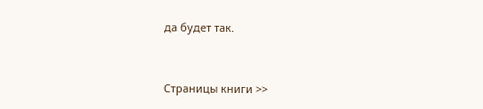да будет так.


Страницы книги >>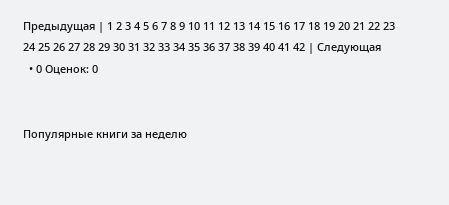Предыдущая | 1 2 3 4 5 6 7 8 9 10 11 12 13 14 15 16 17 18 19 20 21 22 23 24 25 26 27 28 29 30 31 32 33 34 35 36 37 38 39 40 41 42 | Следующая
  • 0 Оценок: 0


Популярные книги за неделю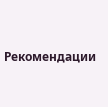Рекомендации